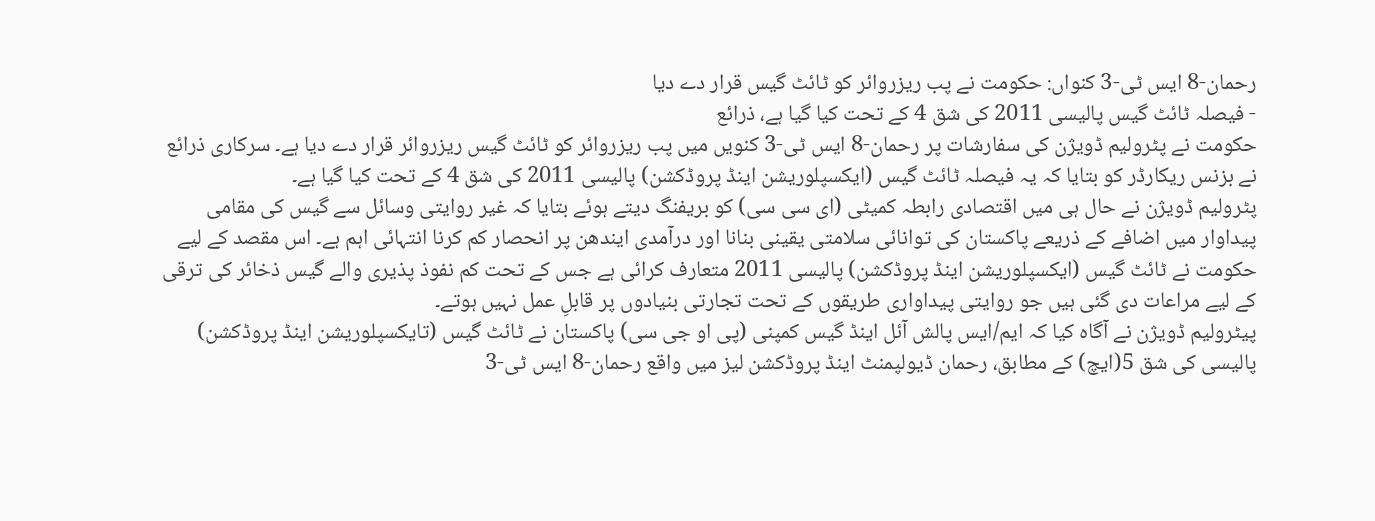رحمان-8 ایس ٹی-3 کنواں: حکومت نے پب ریزروائر کو ٹائٹ گیس قرار دے دیا
- فیصلہ ٹائٹ گیس پالیسی 2011 کی شق 4 کے تحت کیا گیا ہے، ذرائع
حکومت نے پٹرولیم ڈویژن کی سفارشات پر رحمان-8 ایس ٹی-3 کنویں میں پب ریزروائر کو ٹائٹ گیس ریزروائر قرار دے دیا ہے۔ سرکاری ذرائع نے بزنس ریکارڈر کو بتایا کہ یہ فیصلہ ٹائٹ گیس (ایکسپلوریشن اینڈ پروڈکشن) پالیسی 2011 کی شق 4 کے تحت کیا گیا ہے۔
پٹرولیم ڈویژن نے حال ہی میں اقتصادی رابطہ کمیٹی (ای سی سی) کو بریفنگ دیتے ہوئے بتایا کہ غیر روایتی وسائل سے گیس کی مقامی پیداوار میں اضافے کے ذریعے پاکستان کی توانائی سلامتی یقینی بنانا اور درآمدی ایندھن پر انحصار کم کرنا انتہائی اہم ہے۔ اس مقصد کے لیے حکومت نے ٹائٹ گیس (ایکسپلوریشن اینڈ پروڈکشن) پالیسی 2011 متعارف کرائی ہے جس کے تحت کم نفوذ پذیری والے گیس ذخائر کی ترقی کے لیے مراعات دی گئی ہیں جو روایتی پیداواری طریقوں کے تحت تجارتی بنیادوں پر قابلِ عمل نہیں ہوتے۔
پیٹرولیم ڈویژن نے آگاہ کیا کہ ایم/ایس پالش آئل اینڈ گیس کمپنی (پی او جی سی) پاکستان نے ٹائٹ گیس (تایکسپلوریشن اینڈ پروڈکشن) پالیسی کی شق 5(ایچ) کے مطابق، رحمان ڈیولپمنٹ اینڈ پروڈکشن لیز میں واقع رحمان-8 ایس ٹی-3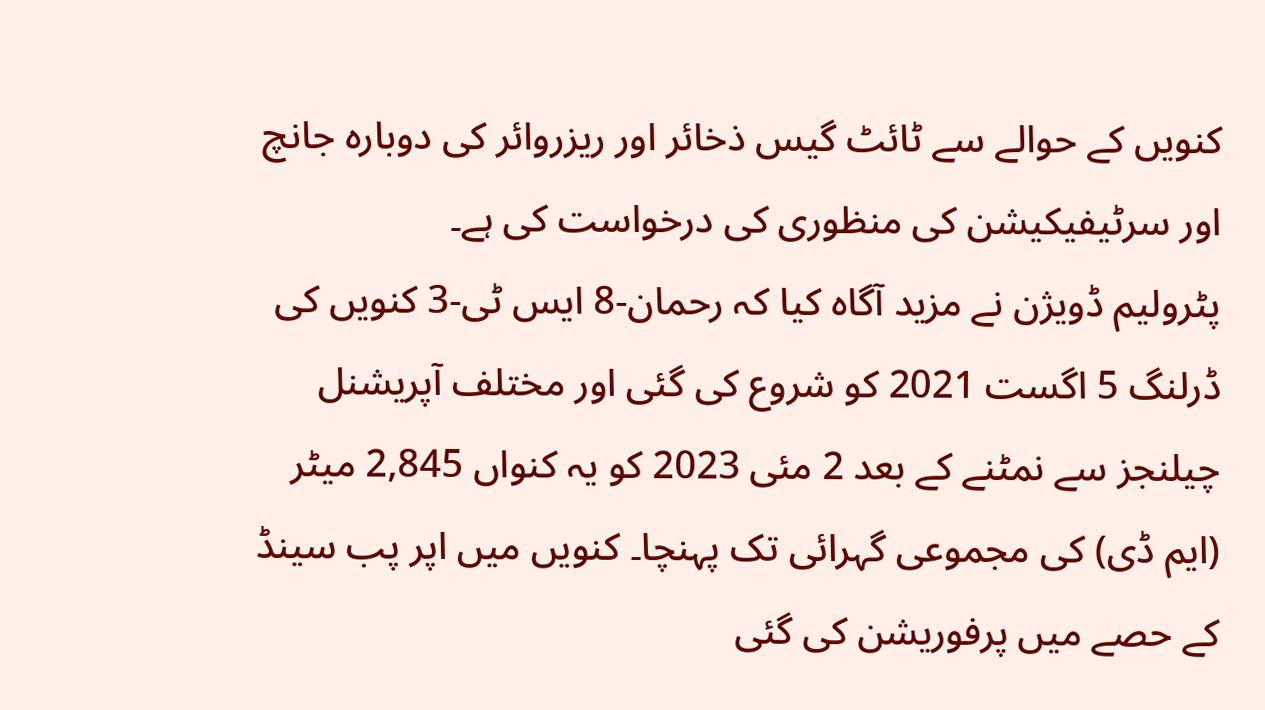کنویں کے حوالے سے ٹائٹ گیس ذخائر اور ریزروائر کی دوبارہ جانچ اور سرٹیفیکیشن کی منظوری کی درخواست کی ہے۔
پٹرولیم ڈویژن نے مزید آگاہ کیا کہ رحمان-8 ایس ٹی-3 کنویں کی ڈرلنگ 5 اگست 2021 کو شروع کی گئی اور مختلف آپریشنل چیلنجز سے نمٹنے کے بعد 2 مئی 2023 کو یہ کنواں 2,845 میٹر (ایم ڈی) کی مجموعی گہرائی تک پہنچا۔ کنویں میں اپر پب سینڈ کے حصے میں پرفوریشن کی گئی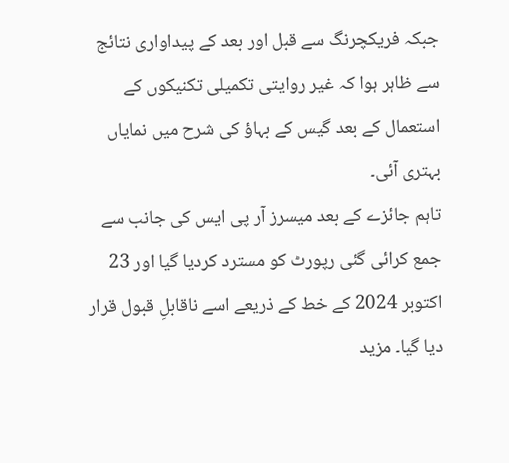جبکہ فریکچرنگ سے قبل اور بعد کے پیداواری نتائج سے ظاہر ہوا کہ غیر روایتی تکمیلی تکنیکوں کے استعمال کے بعد گیس کے بہاؤ کی شرح میں نمایاں بہتری آئی۔
تاہم جائزے کے بعد میسرز آر پی ایس کی جانب سے جمع کرائی گئی رپورٹ کو مسترد کردیا گیا اور 23 اکتوبر 2024 کے خط کے ذریعے اسے ناقابلِ قبول قرار دیا گیا۔ مزید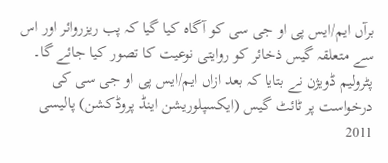برآں ایم/ایس پی او جی سی کو آگاہ کیا گیا کہ پب ریزروائر اور اس سے متعلقہ گیس ذخائر کو روایتی نوعیت کا تصور کیا جائے گا۔
پٹرولیم ڈویژن نے بتایا کہ بعد ازاں ایم/ایس پی او جی سی کی درخواست پر ٹائٹ گیس (ایکسپلوریشن اینڈ پروڈکشن) پالیسی 2011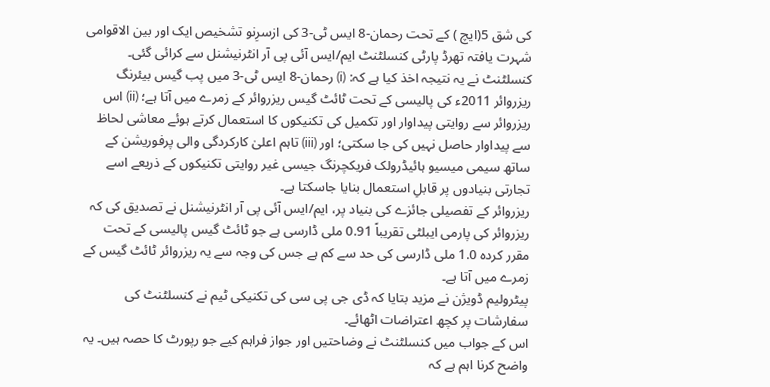کی شق 5(ایچ ) کے تحت رحمان-8 ایس ٹی-3 کی ازسرِنو تشخیص ایک اور بین الاقوامی شہرت یافتہ تھرڈ پارٹی کنسلٹنٹ ایم/ایس آئی پی آر انٹرنیشنل سے کرائی گئی۔
کنسلٹنٹ نے یہ نتیجہ اخذ کیا ہے کہ: (i) رحمان-8 ایس ٹی-3 میں پب گیس بیئرنگ ریزروائر 2011ء کی پالیسی کے تحت ٹائٹ گیس ریزروائر کے زمرے میں آتا ہے؛ (ii) اس ریزروائر سے روایتی پیداوار اور تکمیل کی تکنیکوں کا استعمال کرتے ہوئے معاشی لحاظ سے پیداوار حاصل نہیں کی جا سکتی؛ اور (iii) تاہم اعلیٰ کارکردگی والی پرفوریشن کے ساتھ سیمی میسیو ہائیڈرولک فریکچرنگ جیسی غیر روایتی تکنیکوں کے ذریعے اسے تجارتی بنیادوں پر قابلِ استعمال بنایا جاسکتا ہے۔
ریزروائر کے تفصیلی جائزے کی بنیاد پر، ایم/ایس آئی پی آر انٹرنیشنل نے تصدیق کی کہ ریزروائر کی پارمی ایبلٹی تقریباً 0.91 ملی ڈارسی ہے جو ٹائٹ گیس پالیسی کے تحت مقرر کردہ 1.0 ملی ڈارسی کی حد سے کم ہے جس کی وجہ سے یہ ریزروائر ٹائٹ گیس کے زمرے میں آتا ہے۔
پیٹرولیم ڈویژن نے مزید بتایا کہ ڈی جی پی سی کی تکنیکی ٹیم نے کنسلٹنٹ کی سفارشات پر کچھ اعتراضات اٹھائے۔
اس کے جواب میں کنسلٹنٹ نے وضاحتیں اور جواز فراہم کیے جو رپورٹ کا حصہ ہیں۔ یہ واضح کرنا اہم ہے کہ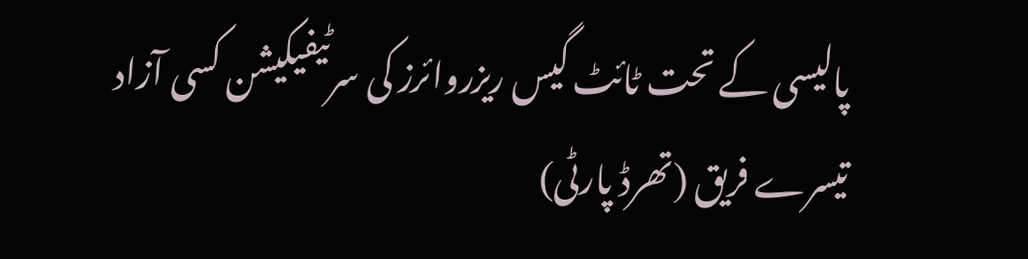پالیسی کے تحت ٹائٹ گیس ریزروائرز کی سرٹیفیکیشن کسی آزاد تیسرے فریق (تھرڈ پارٹی)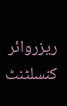ریزروائر کنسلٹنٹ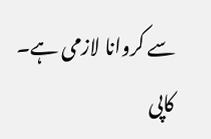سے کروانا لازمی ہے۔
کاپی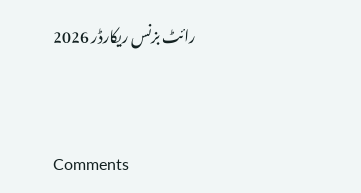رائٹ بزنس ریکارڈر 2026


Comments